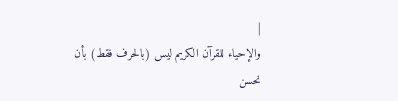|
والإحياء للقرآن الكريم ليس (بالحرف فقط) بأن نحسن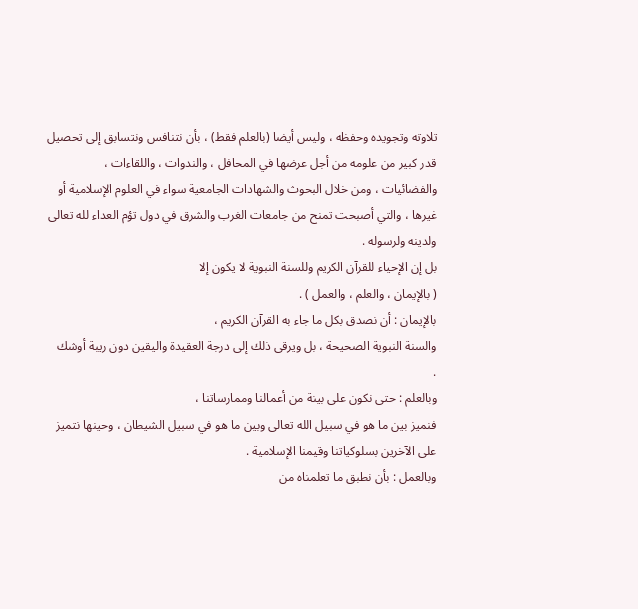تلاوته وتجويده وحفظه ، وليس أيضا (بالعلم فقط) ، بأن نتنافس ونتسابق إلى تحصيل
قدر كبير من علومه من أجل عرضها في المحافل ، والندوات ، واللقاءات ،
والفضائيات ، ومن خلال البحوث والشهادات الجامعية سواء في العلوم الإسلامية أو
غيرها ، والتي أصبحت تمنح من جامعات الغرب والشرق في دول تؤم العداء لله تعالى
ولدينه ولرسوله .
بل إن الإحياء للقرآن الكريم وللسنة النبوية لا يكون إلا
( بالإيمان ، والعلم ، والعمل ) .
بالإيمان : أن نصدق بكل ما جاء به القرآن الكريم ،
والسنة النبوية الصحيحة ، بل ويرقى ذلك إلى درجة العقيدة واليقين دون ريبة أوشك
.
وبالعلم : حتى نكون على بينة من أعمالنا وممارساتنا ،
فنميز بين ما هو في سبيل الله تعالى وبين ما هو في سبيل الشيطان ، وحينها نتميز
على الآخرين بسلوكياتنا وقيمنا الإسلامية .
وبالعمل : بأن نطبق ما تعلمناه من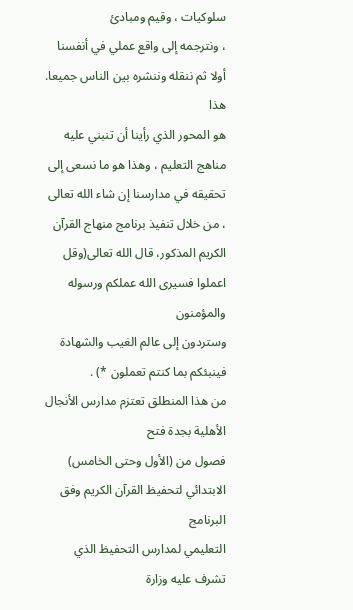سلوكيات ، وقيم ومبادئ
، ونترجمه إلى واقع عملي في أنفسنا أولا ثم ننقله وننشره بين الناس جميعا. هذا
هو المحور الذي رأينا أن تنبني عليه مناهج التعليم ، وهذا هو ما نسعى إلى
تحقيقه في مدارسنا إن شاء الله تعالى ، من خلال تنفيذ برنامج منهاج القرآن
الكريم المذكور، قال الله تعالى(وقل اعملوا فسيرى الله عملكم ورسوله والمؤمنون
وستردون إلى عالم الغيب والشهادة فينبئكم بما كنتم تعملون *) .
من هذا المنطلق تعتزم مدارس الأنجال الأهلية بجدة فتح
فصول من (الأول وحتى الخامس) الابتدائي لتحفيظ القرآن الكريم وفق البرنامج
التعليمي لمدارس التحفيظ الذي تشرف عليه وزارة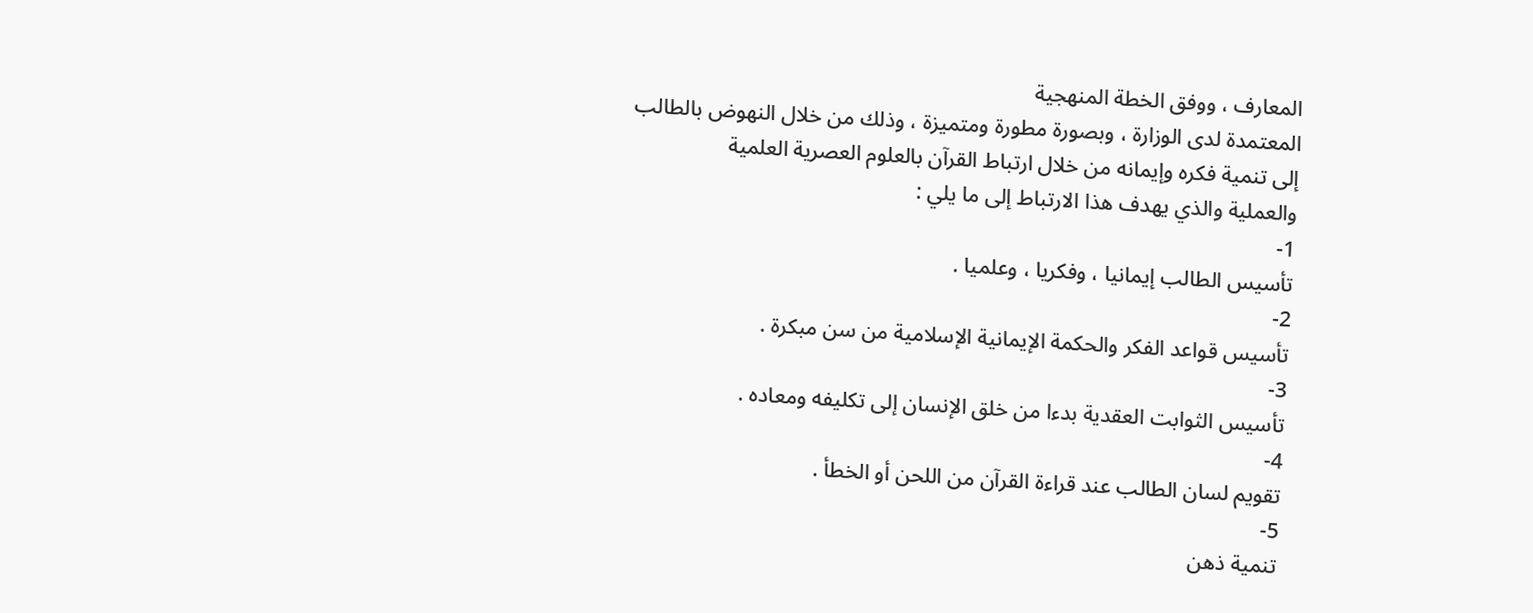المعارف ، ووفق الخطة المنهجية
المعتمدة لدى الوزارة ، وبصورة مطورة ومتميزة ، وذلك من خلال النهوض بالطالب
إلى تنمية فكره وإيمانه من خلال ارتباط القرآن بالعلوم العصرية العلمية
والعملية والذي يهدف هذا الارتباط إلى ما يلي :
1-
تأسيس الطالب إيمانيا ، وفكريا ، وعلميا .
2-
تأسيس قواعد الفكر والحكمة الإيمانية الإسلامية من سن مبكرة .
3-
تأسيس الثوابت العقدية بدءا من خلق الإنسان إلى تكليفه ومعاده .
4-
تقويم لسان الطالب عند قراءة القرآن من اللحن أو الخطأ .
5-
تنمية ذهن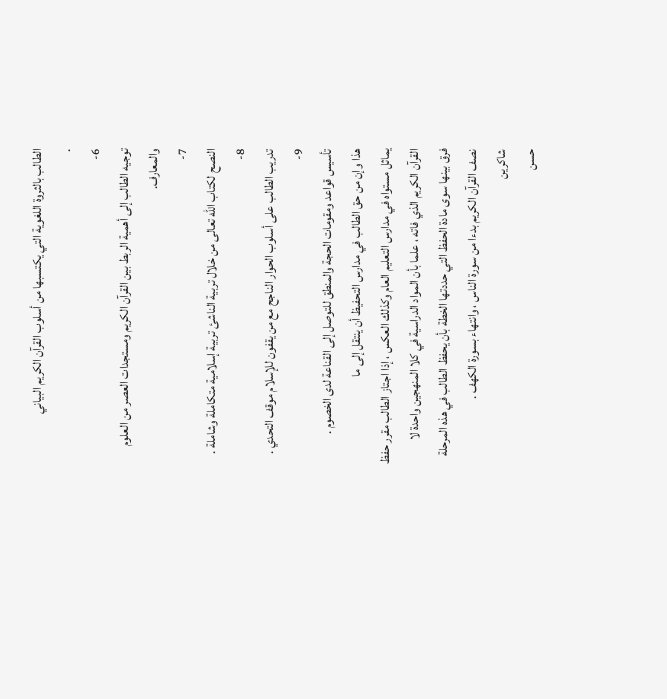الطالب بالثروة اللغوية التي يكتسبها من أسلوب القرآن الكريم البياني
.
6-
توجيه الطالب إلى أهمية الربط بين القرآن الكريم ومستجدات العصر من العلوم
والمعارف.
7-
النصح لكتاب الله تعالى من خلال تربية الناشئ تربية إسلامية متكاملة وشاملة .
8-
تدريب الطالب على أسلوب الحوار الناجح مع من يقفون للإسلام موقف التحدي .
9-
تأسيس قواعد ومقومات الحجة والمنطق للتوصل إلى القناعة لدى الخصوم .
هذا وإن من حق الطالب في مدارس التحفيظ أن ينتقل إلى ما
يماثل مستواه في مدارس التعليم العام وكذلك العكس ، إذا اجتاز الطالب مقرر حفظ
القرآن الكريم الذي فاته ، علما بأن المواد الدراسية في كلا المنهجين واحدة لا
فرق بينها سوى مادة الحفظ التي حددتها الخطة بأن يحفظ الطالب في هذه المرحلة
نصف القرآن الكريم بدءا من سورة الناس ، وانتهاء بسورة الكهف .
شاكرين
حسن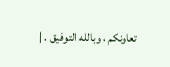تعاونكم ، وبالله التوفيق . |